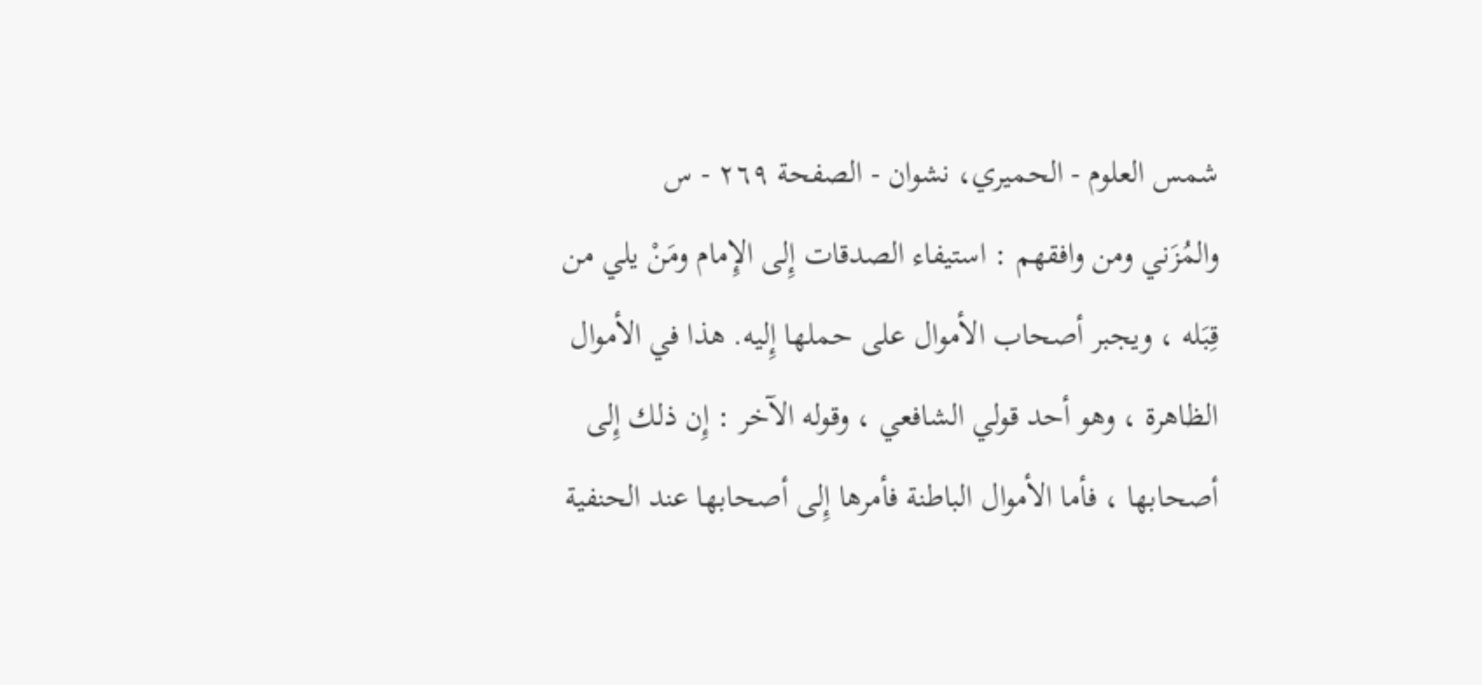شمس العلوم - الحميري، نشوان - الصفحة ٢٦٩ - س
والمُزَني ومن وافقهم : استيفاء الصدقات إِلى الإِمام ومَنْ يلي من قِبَله ، ويجبر أصحاب الأموال على حملها إِليه. هذا في الأموال الظاهرة ، وهو أحد قولي الشافعي ، وقوله الآخر : إِن ذلك إِلى أصحابها ، فأما الأموال الباطنة فأمرها إِلى أصحابها عند الحنفية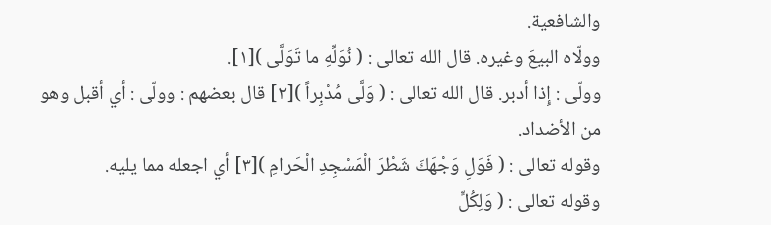والشافعية.
وولّاه البيعَ وغيره. قال الله تعالى : ( نُوَلِّهِ ما تَوَلَّى )[١].
وولّى : إِذا أدبر. قال الله تعالى : ( وَلَّى مُدْبِراً )[٢] قال بعضهم : وولّى : أي أقبل وهو من الأضداد.
وقوله تعالى : ( فَوَلِ وَجْهَكَ شَطْرَ الْمَسْجِدِ الْحَرامِ )[٣] أي اجعله مما يليه.
وقوله تعالى : ( وَلِكُلٍّ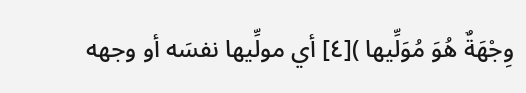وِجْهَةٌ هُوَ مُوَلِّيها )[٤] أي مولِّيها نفسَه أو وجهه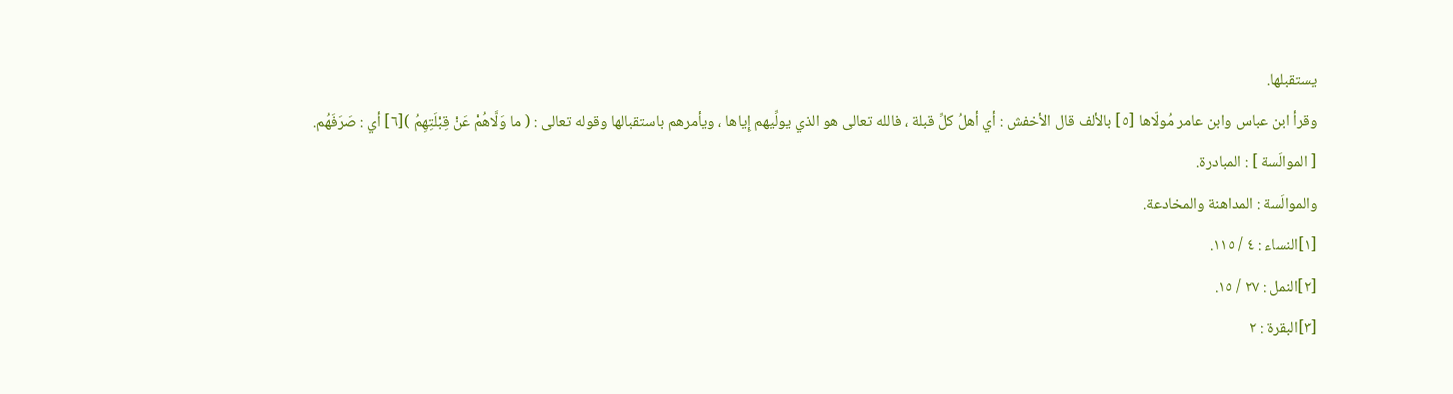يستقبلها.
وقرأ ابن عباس وابن عامر مُولّاها [٥] بالألف قال الأخفش : أي أهلُ كلِّ قبلة ، فالله تعالى هو الذي يولِّيهم إِياها ، ويأمرهم باستقبالها وقوله تعالى : ( ما وَلَّاهُمْ عَنْ قِبْلَتِهِمُ )[٦] أي : صَرَفَهُم.
[ الموالَسة ] : المبادرة.
والموالَسة : المداهنة والمخادعة.
[١]النساء : ٤ / ١١٥.
[٢]النمل : ٢٧ / ١٥.
[٣]البقرة : ٢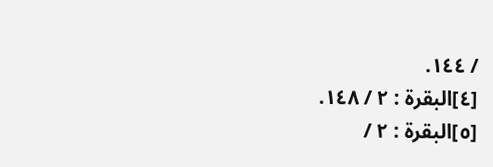/ ١٤٤.
[٤]البقرة : ٢ / ١٤٨.
[٥]البقرة : ٢ /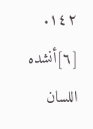١٤٢.
[٦]أنشده اللسان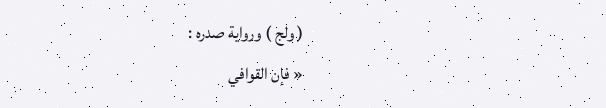( ولج ) ورواية صدره :
« فإن القوافي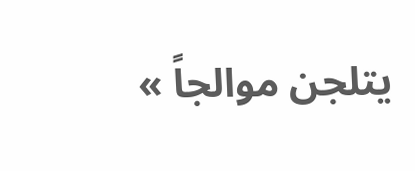يتلجن موالجاً »